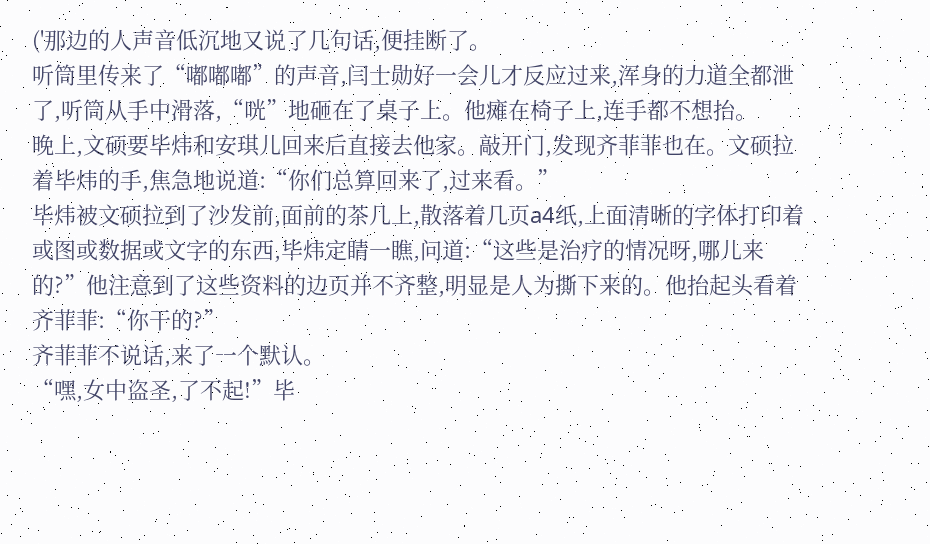('那边的人声音低沉地又说了几句话,便挂断了。
听筒里传来了“嘟嘟嘟”的声音,闫士勋好一会儿才反应过来,浑身的力道全都泄了,听筒从手中滑落,“咣”地砸在了桌子上。他瘫在椅子上,连手都不想抬。
晚上,文硕要毕炜和安琪儿回来后直接去他家。敲开门,发现齐菲菲也在。文硕拉着毕炜的手,焦急地说道:“你们总算回来了,过来看。”
毕炜被文硕拉到了沙发前,面前的茶几上,散落着几页a4纸,上面清晰的字体打印着或图或数据或文字的东西,毕炜定睛一瞧,问道:“这些是治疗的情况呀,哪儿来的?”他注意到了这些资料的边页并不齐整,明显是人为撕下来的。他抬起头看着齐菲菲:“你干的?”
齐菲菲不说话,来了一个默认。
“嘿,女中盗圣,了不起!”毕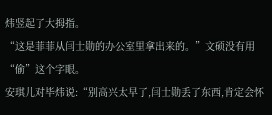炜竖起了大拇指。
“这是菲菲从闫士勋的办公室里拿出来的。”文硕没有用“偷”这个字眼。
安琪儿对毕炜说:“别高兴太早了,闫士勋丢了东西,肯定会怀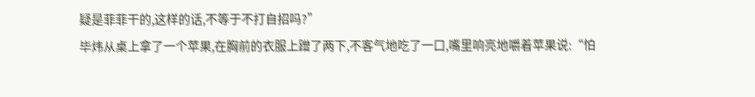疑是菲菲干的,这样的话,不等于不打自招吗?”
毕炜从桌上拿了一个苹果,在胸前的衣服上蹭了两下,不客气地吃了一口,嘴里响亮地嚼着苹果说:“怕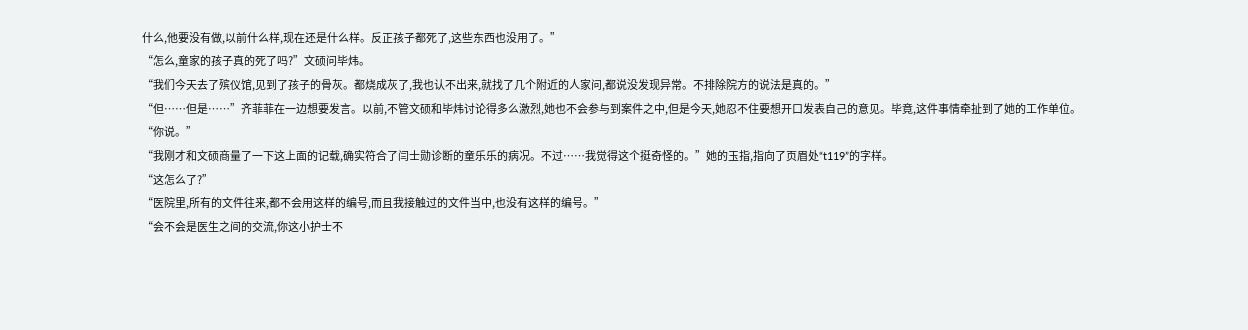什么,他要没有做,以前什么样,现在还是什么样。反正孩子都死了,这些东西也没用了。”
“怎么,童家的孩子真的死了吗?”文硕问毕炜。
“我们今天去了殡仪馆,见到了孩子的骨灰。都烧成灰了,我也认不出来,就找了几个附近的人家问,都说没发现异常。不排除院方的说法是真的。”
“但……但是……”齐菲菲在一边想要发言。以前,不管文硕和毕炜讨论得多么激烈,她也不会参与到案件之中,但是今天,她忍不住要想开口发表自己的意见。毕竟,这件事情牵扯到了她的工作单位。
“你说。”
“我刚才和文硕商量了一下这上面的记载,确实符合了闫士勋诊断的童乐乐的病况。不过……我觉得这个挺奇怪的。”她的玉指,指向了页眉处“t119”的字样。
“这怎么了?”
“医院里,所有的文件往来,都不会用这样的编号,而且我接触过的文件当中,也没有这样的编号。”
“会不会是医生之间的交流,你这小护士不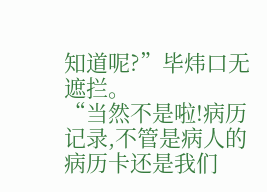知道呢?”毕炜口无遮拦。
“当然不是啦!病历记录,不管是病人的病历卡还是我们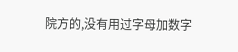院方的,没有用过字母加数字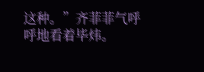这种。”齐菲菲气呼呼地看着毕炜。